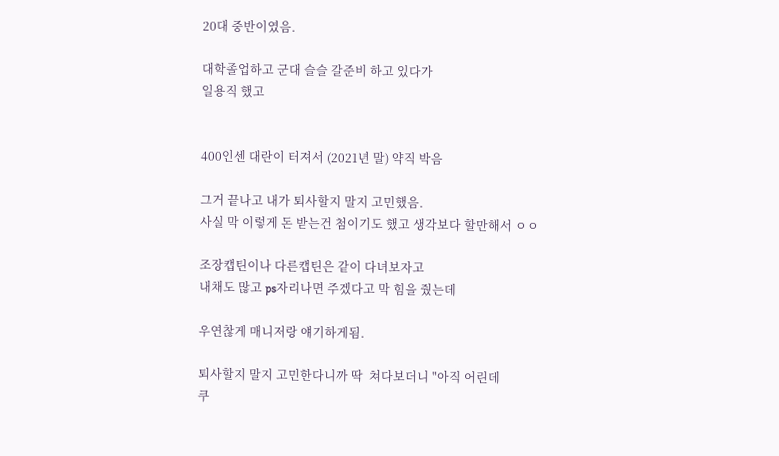20대 중반이였음.

대학졸업하고 군대 슬슬 갈준비 하고 있다가
일용직 했고


400인센 대란이 터져서 (2021년 말) 약직 박음

그거 끝나고 내가 퇴사할지 말지 고민했음.
사실 막 이렇게 돈 받는건 첨이기도 했고 생각보다 할만해서 ㅇㅇ

조장캡틴이나 다른캡틴은 같이 다녀보자고
내채도 많고 ps자리나면 주겠다고 막 힘을 줬는데

우연찮게 매니저랑 얘기하게됨.

퇴사할지 말지 고민한다니까 딱  쳐다보더니 "아직 어린데
쿠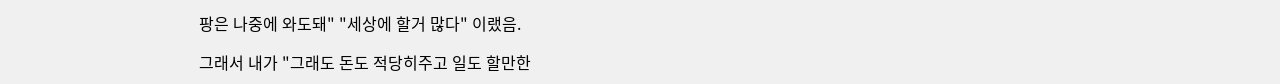팡은 나중에 와도돼" "세상에 할거 많다" 이랬음.

그래서 내가 "그래도 돈도 적당히주고 일도 할만한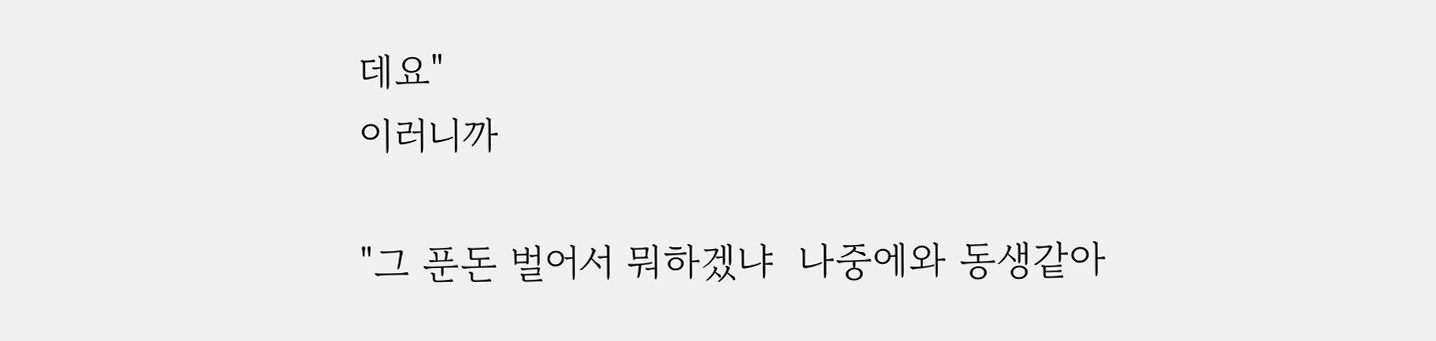데요"
이러니까

"그 푼돈 벌어서 뭐하겠냐  나중에와 동생같아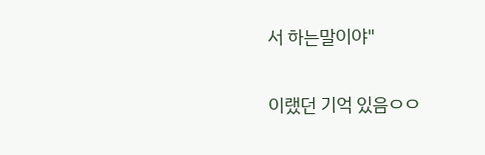서 하는말이야"

이랬던 기억 있음ㅇㅇ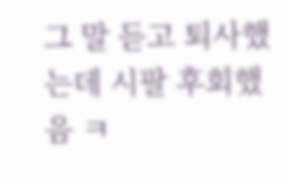그 말 듣고 퇴사했는데 시팔 후회했음 ㅋ